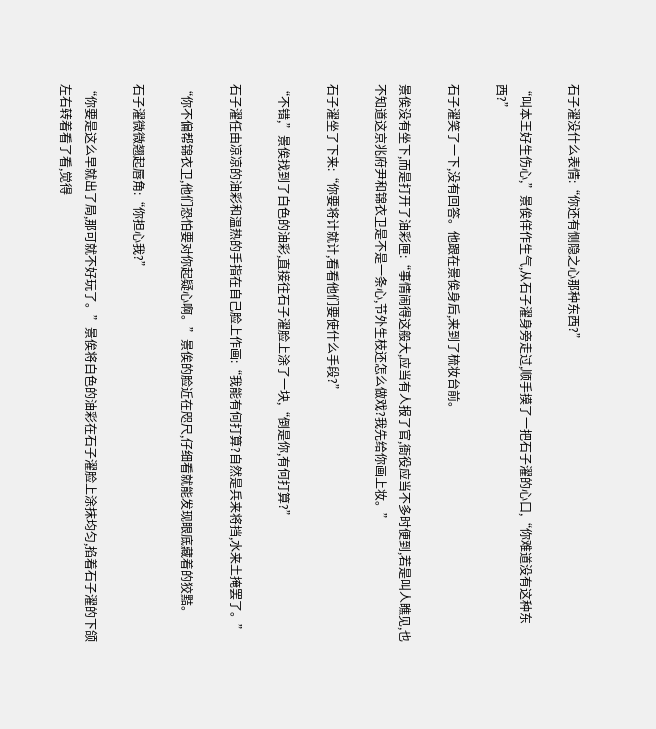石子濯没什么表情:“你还有恻隐之心那种东西?”

“叫本王好生伤心,”景俟佯作生气,从石子濯身旁走过,顺手摸了一把石子濯的心口,“你难道没有这种东西?”

石子濯笑了一下,没有回答。他跟在景俟身后,来到了梳妆台前。

景俟没有坐下,而是打开了油彩匣:“事情闹得这般大,应当有人报了官,衙役应当不多时便到,若是叫人瞧见,也不知道这京兆府尹和锦衣卫是不是一条心,节外生枝还怎么做戏?我先给你画上妆。”

石子濯坐了下来:“你要将计就计,看看他们要使什么手段?”

“不错,”景俟找到了白色的油彩,直接往石子濯脸上涂了一块,“倒是你,有何打算?”

石子濯任由凉凉的油彩和温热的手指在自己脸上作画:“我能有何打算?自然是兵来将挡,水来土掩罢了。”

“你不偏帮锦衣卫,他们恐怕要对你起疑心啊。”景俟的脸近在咫尺,仔细看就能发现眼底藏着的狡黠。

石子濯微微翘起唇角:“你担心我?”

“你要是这么早就出了局,那可就不好玩了。”景俟将白色的油彩在石子濯脸上涂抹均匀,掐着石子濯的下颌左右转着看了看,觉得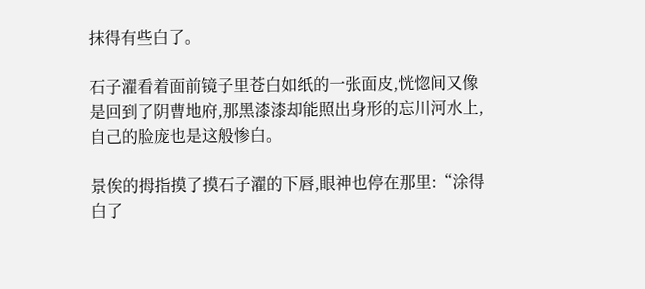抹得有些白了。

石子濯看着面前镜子里苍白如纸的一张面皮,恍惚间又像是回到了阴曹地府,那黑漆漆却能照出身形的忘川河水上,自己的脸庞也是这般惨白。

景俟的拇指摸了摸石子濯的下唇,眼神也停在那里:“涂得白了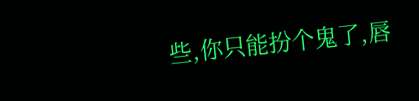些,你只能扮个鬼了,唇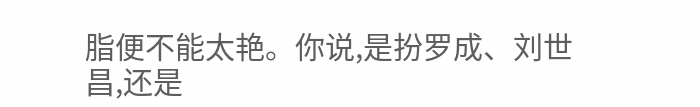脂便不能太艳。你说,是扮罗成、刘世昌,还是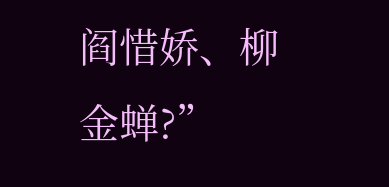阎惜娇、柳金蝉?”